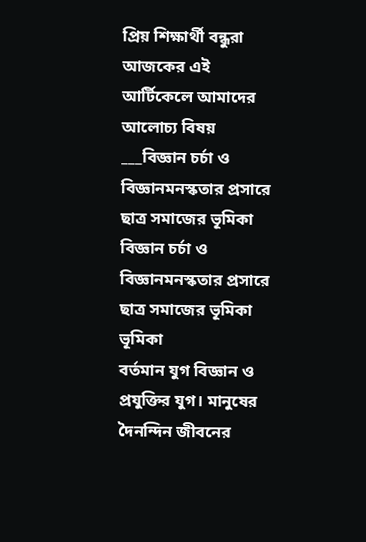প্রিয় শিক্ষার্থী বন্ধুরা আজকের এই আর্টিকেলে আমাদের আলোচ্য বিষয় ___বিজ্ঞান চর্চা ও বিজ্ঞানমনস্কতার প্রসারে ছাত্র সমাজের ভূমিকা
বিজ্ঞান চর্চা ও বিজ্ঞানমনস্কতার প্রসারে ছাত্র সমাজের ভূমিকা
ভূমিকা
বর্তমান যুগ বিজ্ঞান ও প্রযুক্তির যুগ। মানুষের দৈনন্দিন জীবনের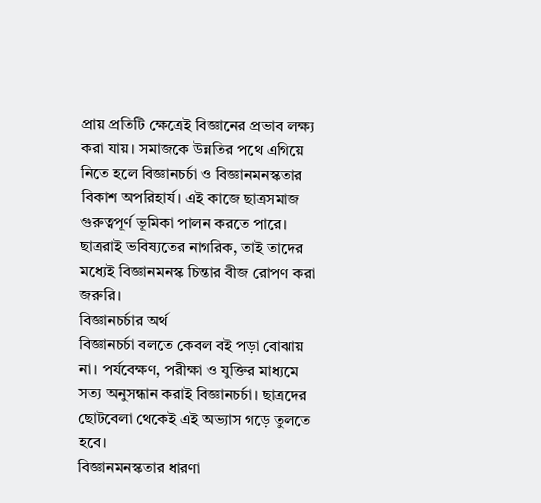প্রায় প্রতিটি ক্ষেত্রেই বিজ্ঞানের প্রভাব লক্ষ্য করা যায়। সমাজকে উন্নতির পথে এগিয়ে নিতে হলে বিজ্ঞানচর্চা ও বিজ্ঞানমনস্কতার বিকাশ অপরিহার্য। এই কাজে ছাত্রসমাজ গুরুত্বপূর্ণ ভূমিকা পালন করতে পারে। ছাত্ররাই ভবিষ্যতের নাগরিক, তাই তাদের মধ্যেই বিজ্ঞানমনস্ক চিন্তার বীজ রোপণ করা জরুরি।
বিজ্ঞানচর্চার অর্থ
বিজ্ঞানচর্চা বলতে কেবল বই পড়া বোঝায় না। পর্যবেক্ষণ, পরীক্ষা ও যুক্তির মাধ্যমে সত্য অনুসন্ধান করাই বিজ্ঞানচর্চা। ছাত্রদের ছোটবেলা থেকেই এই অভ্যাস গড়ে তুলতে হবে।
বিজ্ঞানমনস্কতার ধারণা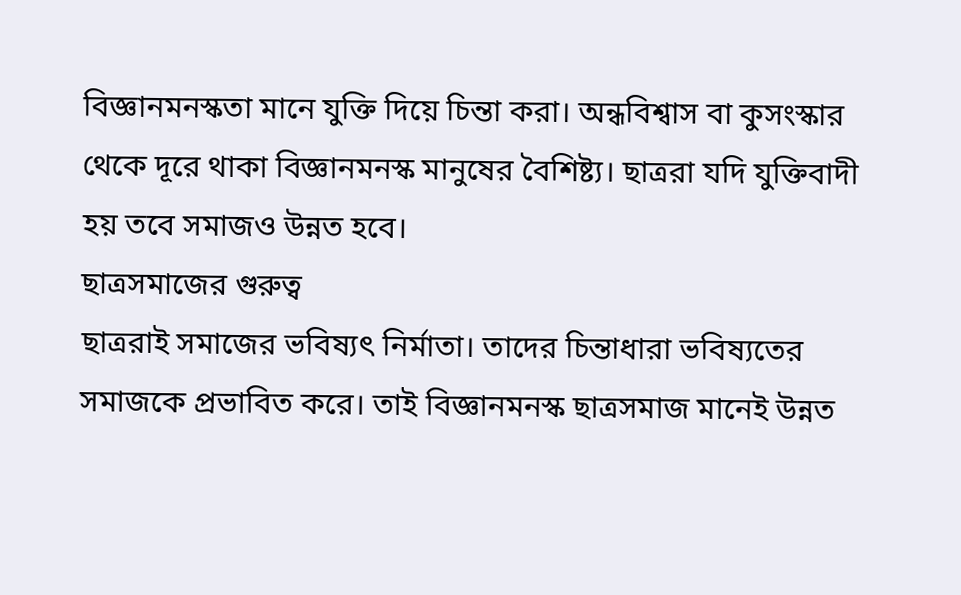বিজ্ঞানমনস্কতা মানে যুক্তি দিয়ে চিন্তা করা। অন্ধবিশ্বাস বা কুসংস্কার থেকে দূরে থাকা বিজ্ঞানমনস্ক মানুষের বৈশিষ্ট্য। ছাত্ররা যদি যুক্তিবাদী হয় তবে সমাজও উন্নত হবে।
ছাত্রসমাজের গুরুত্ব
ছাত্ররাই সমাজের ভবিষ্যৎ নির্মাতা। তাদের চিন্তাধারা ভবিষ্যতের সমাজকে প্রভাবিত করে। তাই বিজ্ঞানমনস্ক ছাত্রসমাজ মানেই উন্নত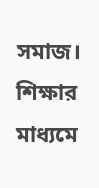সমাজ।
শিক্ষার মাধ্যমে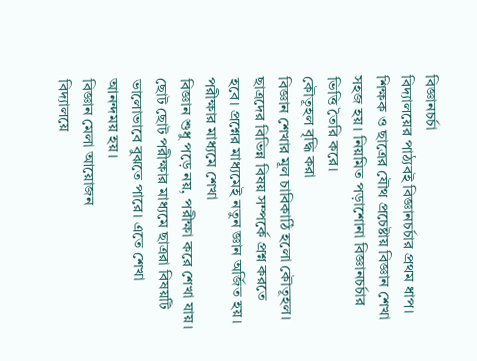বিজ্ঞানচর্চা
বিদ্যালয়ের পাঠ্যবই বিজ্ঞানচর্চার প্রথম ধাপ। শিক্ষক ও ছাত্রের যৌথ প্রচেষ্টায় বিজ্ঞান শেখা সহজ হয়। নিয়মিত পড়াশোনা বিজ্ঞানচর্চার ভিত্তি তৈরি করে।
কৌতূহল বৃদ্ধি করা
বিজ্ঞান শেখার মূল চাবিকাঠি হলো কৌতূহল। ছাত্রদের বিভিন্ন বিষয় সম্পর্কে প্রশ্ন করতে হবে। প্রশ্নের মাধ্যমেই নতুন জ্ঞান অর্জিত হয়।
পরীক্ষার মাধ্যমে শেখা
বিজ্ঞান শুধু পড়ে নয়, পরীক্ষা করে শেখা যায়। ছোট ছোট পরীক্ষার মাধ্যমে ছাত্ররা বিষয়টি ভালোভাবে বুঝতে পারে। এতে শেখা আনন্দময় হয়।
বিজ্ঞান মেলা আয়োজন
বিদ্যালয়ে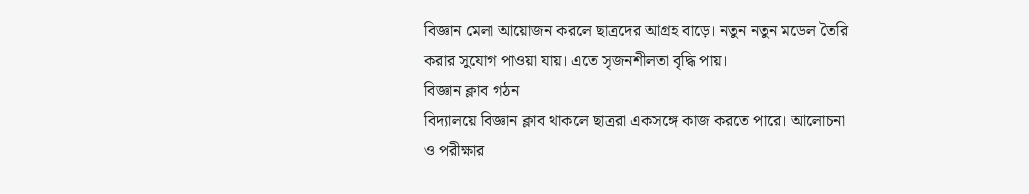বিজ্ঞান মেলা আয়োজন করলে ছাত্রদের আগ্রহ বাড়ে। নতুন নতুন মডেল তৈরি করার সুযোগ পাওয়া যায়। এতে সৃজনশীলতা বৃদ্ধি পায়।
বিজ্ঞান ক্লাব গঠন
বিদ্যালয়ে বিজ্ঞান ক্লাব থাকলে ছাত্ররা একসঙ্গে কাজ করতে পারে। আলোচনা ও পরীক্ষার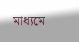মাধ্যমে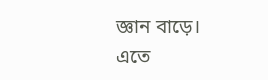জ্ঞান বাড়ে। এতে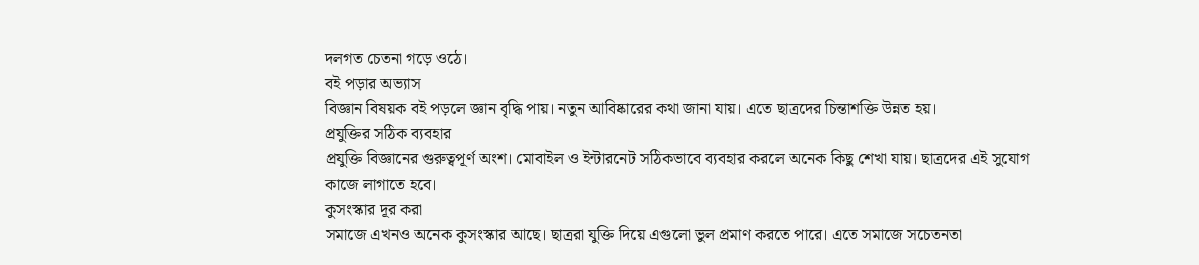দলগত চেতনা গড়ে ওঠে।
বই পড়ার অভ্যাস
বিজ্ঞান বিষয়ক বই পড়লে জ্ঞান বৃদ্ধি পায়। নতুন আবিষ্কারের কথা জানা যায়। এতে ছাত্রদের চিন্তাশক্তি উন্নত হয়।
প্রযুক্তির সঠিক ব্যবহার
প্রযুক্তি বিজ্ঞানের গুরুত্বপূর্ণ অংশ। মোবাইল ও ইন্টারনেট সঠিকভাবে ব্যবহার করলে অনেক কিছু শেখা যায়। ছাত্রদের এই সুযোগ কাজে লাগাতে হবে।
কুসংস্কার দূর করা
সমাজে এখনও অনেক কুসংস্কার আছে। ছাত্ররা যুক্তি দিয়ে এগুলো ভুল প্রমাণ করতে পারে। এতে সমাজে সচেতনতা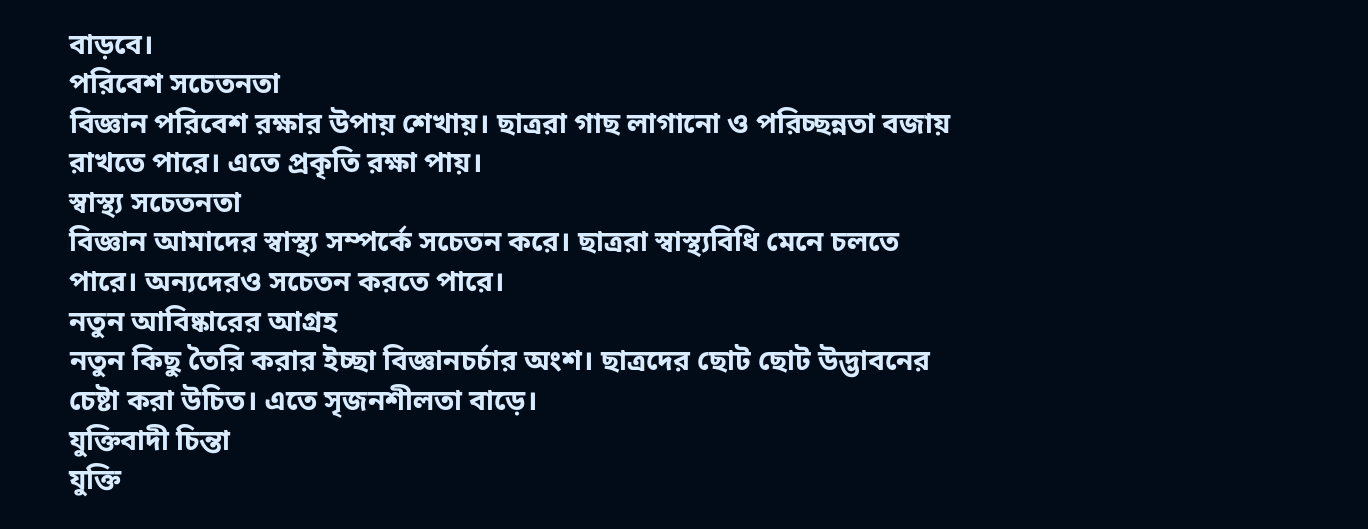বাড়বে।
পরিবেশ সচেতনতা
বিজ্ঞান পরিবেশ রক্ষার উপায় শেখায়। ছাত্ররা গাছ লাগানো ও পরিচ্ছন্নতা বজায় রাখতে পারে। এতে প্রকৃতি রক্ষা পায়।
স্বাস্থ্য সচেতনতা
বিজ্ঞান আমাদের স্বাস্থ্য সম্পর্কে সচেতন করে। ছাত্ররা স্বাস্থ্যবিধি মেনে চলতে পারে। অন্যদেরও সচেতন করতে পারে।
নতুন আবিষ্কারের আগ্রহ
নতুন কিছু তৈরি করার ইচ্ছা বিজ্ঞানচর্চার অংশ। ছাত্রদের ছোট ছোট উদ্ভাবনের চেষ্টা করা উচিত। এতে সৃজনশীলতা বাড়ে।
যুক্তিবাদী চিন্তা
যুক্তি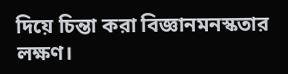দিয়ে চিন্তা করা বিজ্ঞানমনস্কতার লক্ষণ।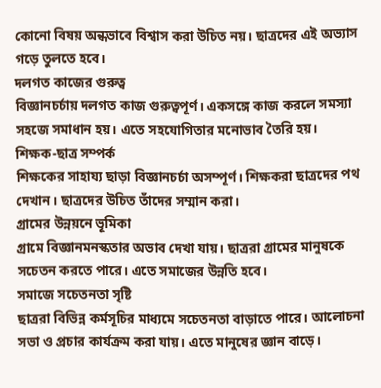কোনো বিষয় অন্ধভাবে বিশ্বাস করা উচিত নয়। ছাত্রদের এই অভ্যাস গড়ে তুলতে হবে।
দলগত কাজের গুরুত্ব
বিজ্ঞানচর্চায় দলগত কাজ গুরুত্বপূর্ণ। একসঙ্গে কাজ করলে সমস্যা সহজে সমাধান হয়। এতে সহযোগিতার মনোভাব তৈরি হয়।
শিক্ষক-ছাত্র সম্পর্ক
শিক্ষকের সাহায্য ছাড়া বিজ্ঞানচর্চা অসম্পূর্ণ। শিক্ষকরা ছাত্রদের পথ দেখান। ছাত্রদের উচিত তাঁদের সম্মান করা।
গ্রামের উন্নয়নে ভূমিকা
গ্রামে বিজ্ঞানমনস্কতার অভাব দেখা যায়। ছাত্ররা গ্রামের মানুষকে সচেতন করতে পারে। এতে সমাজের উন্নতি হবে।
সমাজে সচেতনতা সৃষ্টি
ছাত্ররা বিভিন্ন কর্মসূচির মাধ্যমে সচেতনতা বাড়াতে পারে। আলোচনা সভা ও প্রচার কার্যক্রম করা যায়। এতে মানুষের জ্ঞান বাড়ে।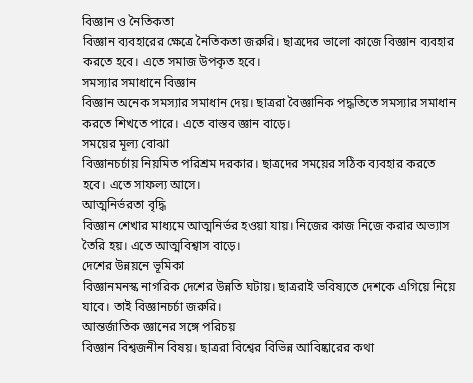বিজ্ঞান ও নৈতিকতা
বিজ্ঞান ব্যবহারের ক্ষেত্রে নৈতিকতা জরুরি। ছাত্রদের ভালো কাজে বিজ্ঞান ব্যবহার করতে হবে। এতে সমাজ উপকৃত হবে।
সমস্যার সমাধানে বিজ্ঞান
বিজ্ঞান অনেক সমস্যার সমাধান দেয়। ছাত্ররা বৈজ্ঞানিক পদ্ধতিতে সমস্যার সমাধান করতে শিখতে পারে। এতে বাস্তব জ্ঞান বাড়ে।
সময়ের মূল্য বোঝা
বিজ্ঞানচর্চায় নিয়মিত পরিশ্রম দরকার। ছাত্রদের সময়ের সঠিক ব্যবহার করতে হবে। এতে সাফল্য আসে।
আত্মনির্ভরতা বৃদ্ধি
বিজ্ঞান শেখার মাধ্যমে আত্মনির্ভর হওয়া যায়। নিজের কাজ নিজে করার অভ্যাস তৈরি হয়। এতে আত্মবিশ্বাস বাড়ে।
দেশের উন্নয়নে ভূমিকা
বিজ্ঞানমনস্ক নাগরিক দেশের উন্নতি ঘটায়। ছাত্ররাই ভবিষ্যতে দেশকে এগিয়ে নিয়ে যাবে। তাই বিজ্ঞানচর্চা জরুরি।
আন্তর্জাতিক জ্ঞানের সঙ্গে পরিচয়
বিজ্ঞান বিশ্বজনীন বিষয়। ছাত্ররা বিশ্বের বিভিন্ন আবিষ্কারের কথা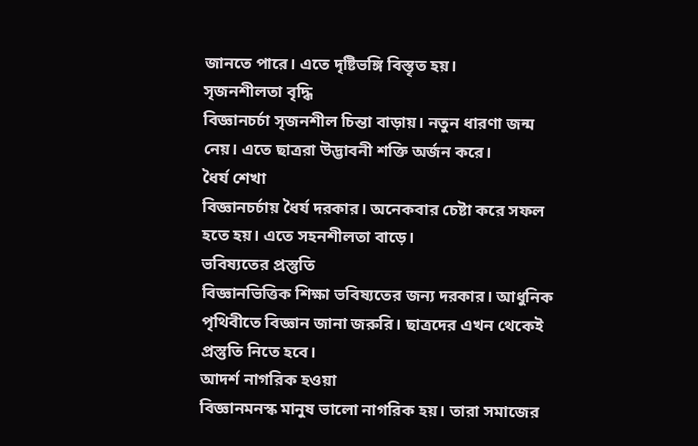জানতে পারে। এতে দৃষ্টিভঙ্গি বিস্তৃত হয়।
সৃজনশীলতা বৃদ্ধি
বিজ্ঞানচর্চা সৃজনশীল চিন্তা বাড়ায়। নতুন ধারণা জন্ম নেয়। এতে ছাত্ররা উদ্ভাবনী শক্তি অর্জন করে।
ধৈর্য শেখা
বিজ্ঞানচর্চায় ধৈর্য দরকার। অনেকবার চেষ্টা করে সফল হতে হয়। এতে সহনশীলতা বাড়ে।
ভবিষ্যতের প্রস্তুতি
বিজ্ঞানভিত্তিক শিক্ষা ভবিষ্যতের জন্য দরকার। আধুনিক পৃথিবীতে বিজ্ঞান জানা জরুরি। ছাত্রদের এখন থেকেই প্রস্তুতি নিতে হবে।
আদর্শ নাগরিক হওয়া
বিজ্ঞানমনস্ক মানুষ ভালো নাগরিক হয়। তারা সমাজের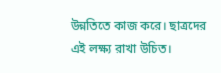উন্নতিতে কাজ করে। ছাত্রদের এই লক্ষ্য রাখা উচিত।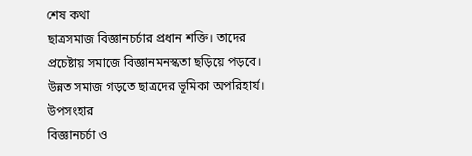শেষ কথা
ছাত্রসমাজ বিজ্ঞানচর্চার প্রধান শক্তি। তাদের প্রচেষ্টায় সমাজে বিজ্ঞানমনস্কতা ছড়িয়ে পড়বে। উন্নত সমাজ গড়তে ছাত্রদের ভূমিকা অপরিহার্য।
উপসংহার
বিজ্ঞানচর্চা ও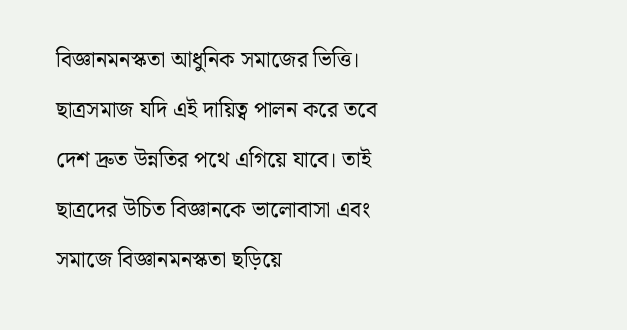বিজ্ঞানমনস্কতা আধুনিক সমাজের ভিত্তি। ছাত্রসমাজ যদি এই দায়িত্ব পালন করে তবে দেশ দ্রুত উন্নতির পথে এগিয়ে যাবে। তাই ছাত্রদের উচিত বিজ্ঞানকে ভালোবাসা এবং সমাজে বিজ্ঞানমনস্কতা ছড়িয়ে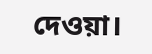দেওয়া।